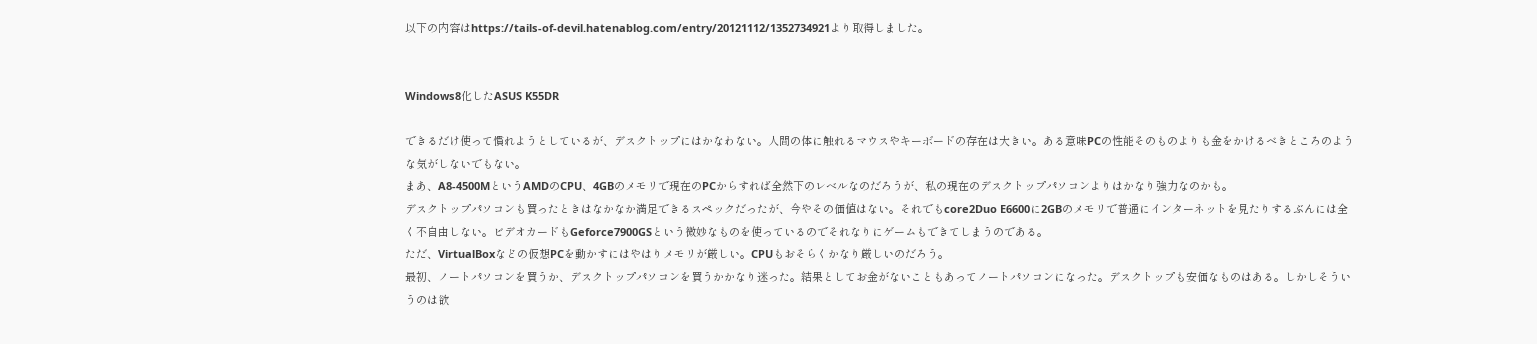以下の内容はhttps://tails-of-devil.hatenablog.com/entry/20121112/1352734921より取得しました。


Windows8化したASUS K55DR

できるだけ使って慣れようとしているが、デスクトップにはかなわない。人間の体に触れるマウスやキーボードの存在は大きい。ある意味PCの性能そのものよりも金をかけるべきところのような気がしないでもない。
まあ、A8-4500MというAMDのCPU、4GBのメモリで現在のPCからすれば全然下のレベルなのだろうが、私の現在のデスクトップパソコンよりはかなり強力なのかも。
デスクトップパソコンも買ったときはなかなか満足できるスペックだったが、今やその価値はない。それでもcore2Duo E6600に2GBのメモリで普通にインターネットを見たりするぶんには全く不自由しない。ビデオカードもGeforce7900GSという微妙なものを使っているのでそれなりにゲームもできてしまうのである。
ただ、VirtualBoxなどの仮想PCを動かすにはやはりメモリが厳しい。CPUもおそらくかなり厳しいのだろう。
最初、ノートパソコンを買うか、デスクトップパソコンを買うかかなり迷った。結果としてお金がないこともあってノートパソコンになった。デスクトップも安価なものはある。しかしそういうのは欲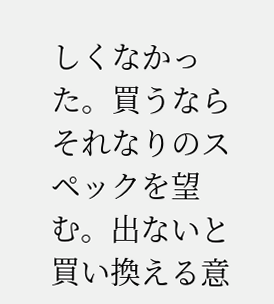しくなかった。買うならそれなりのスペックを望む。出ないと買い換える意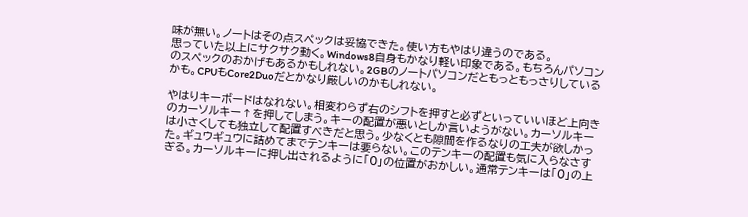味が無い。ノートはその点スペックは妥協できた。使い方もやはり違うのである。
思っていた以上にサクサク動く。Windows8自身もかなり軽い印象である。もちろんパソコンのスペックのおかげもあるかもしれない。2GBのノートパソコンだともっともっさりしているかも。CPUもCore2Duoだとかなり厳しいのかもしれない。

やはりキーボードはなれない。相変わらず右のシフトを押すと必ずといっていいほど上向きのカーソルキー↑を押してしまう。キーの配置が悪いとしか言いようがない。カーソルキーは小さくしても独立して配置すべきだと思う。少なくとも隙間を作るなりの工夫が欲しかった。ギュウギュウに詰めてまでテンキーは要らない。このテンキーの配置も気に入らなさすぎる。カーソルキーに押し出されるように「0」の位置がおかしい。通常テンキーは「0」の上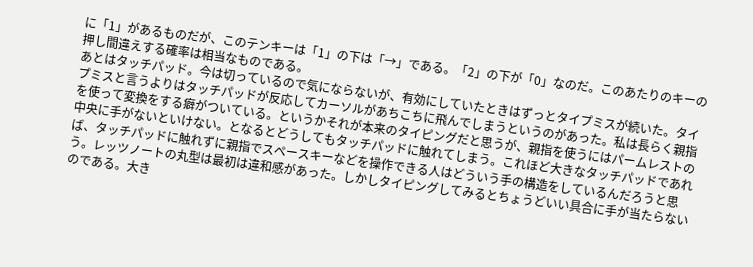に「1」があるものだが、このテンキーは「1」の下は「→」である。「2」の下が「0」なのだ。このあたりのキーの押し間違えする確率は相当なものである。
あとはタッチパッド。今は切っているので気にならないが、有効にしていたときはずっとタイプミスが続いた。タイプミスと言うよりはタッチパッドが反応してカーソルがあちこちに飛んでしまうというのがあった。私は長らく親指を使って変換をする癖がついている。というかそれが本来のタイピングだと思うが、親指を使うにはパームレストの中央に手がないといけない。となるとどうしてもタッチパッドに触れてしまう。これほど大きなタッチパッドであれば、タッチパッドに触れずに親指でスペースキーなどを操作できる人はどういう手の構造をしているんだろうと思う。レッツノートの丸型は最初は違和感があった。しかしタイピングしてみるとちょうどいい具合に手が当たらないのである。大き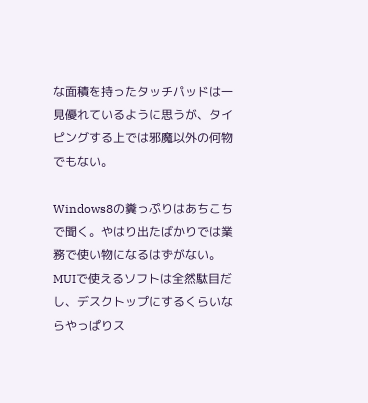な面積を持ったタッチパッドは一見優れているように思うが、タイピングする上では邪魔以外の何物でもない。

Windows8の糞っぷりはあちこちで聞く。やはり出たばかりでは業務で使い物になるはずがない。MUIで使えるソフトは全然駄目だし、デスクトップにするくらいならやっぱりス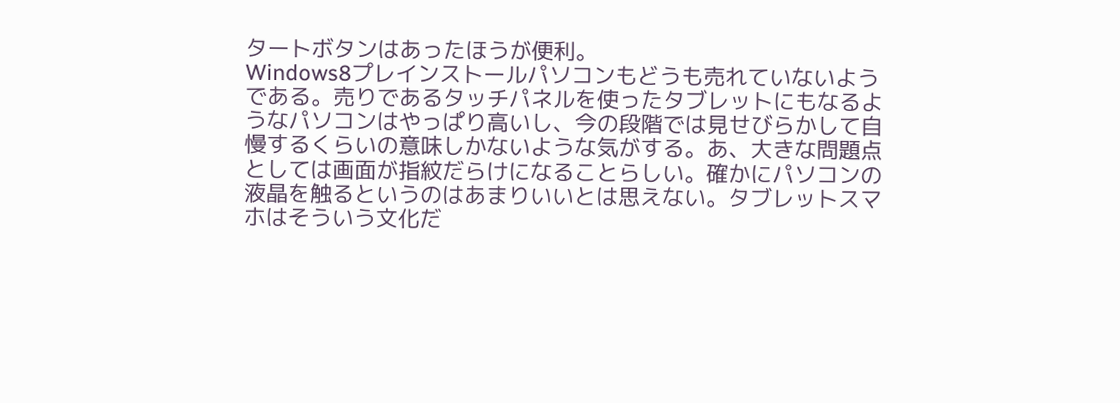タートボタンはあったほうが便利。
Windows8プレインストールパソコンもどうも売れていないようである。売りであるタッチパネルを使ったタブレットにもなるようなパソコンはやっぱり高いし、今の段階では見せびらかして自慢するくらいの意味しかないような気がする。あ、大きな問題点としては画面が指紋だらけになることらしい。確かにパソコンの液晶を触るというのはあまりいいとは思えない。タブレットスマホはそういう文化だ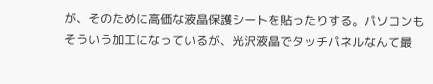が、そのために高価な液晶保護シートを貼ったりする。パソコンもそういう加工になっているが、光沢液晶でタッチパネルなんて最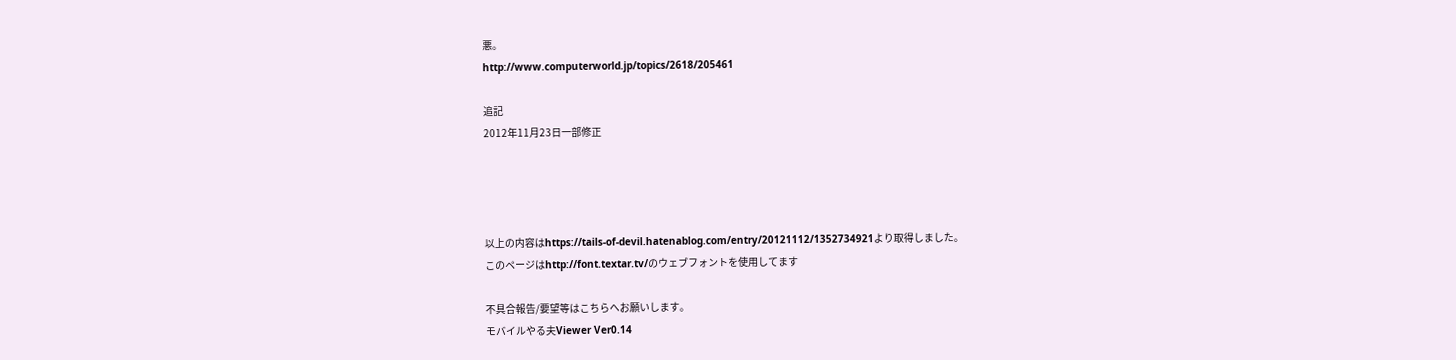悪。
http://www.computerworld.jp/topics/2618/205461

追記
2012年11月23日一部修正




以上の内容はhttps://tails-of-devil.hatenablog.com/entry/20121112/1352734921より取得しました。
このページはhttp://font.textar.tv/のウェブフォントを使用してます

不具合報告/要望等はこちらへお願いします。
モバイルやる夫Viewer Ver0.14